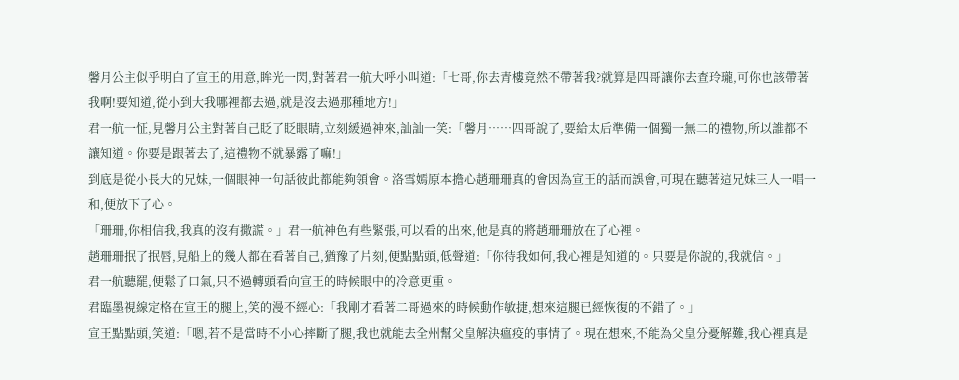馨月公主似乎明白了宣王的用意,眸光一閃,對著君一航大呼小叫道:「七哥,你去青樓竟然不帶著我?就算是四哥讓你去查玲瓏,可你也該帶著我啊!要知道,從小到大我哪裡都去過,就是沒去過那種地方!」
君一航一怔,見馨月公主對著自己眨了眨眼睛,立刻緩過神來,訕訕一笑:「馨月……四哥說了,要給太后準備一個獨一無二的禮物,所以誰都不讓知道。你要是跟著去了,這禮物不就暴露了嘛!」
到底是從小長大的兄妹,一個眼神一句話彼此都能夠領會。洛雪嫣原本擔心趙珊珊真的會因為宣王的話而誤會,可現在聽著這兄妹三人一唱一和,便放下了心。
「珊珊,你相信我,我真的沒有撒謊。」君一航神色有些緊張,可以看的出來,他是真的將趙珊珊放在了心裡。
趙珊珊抿了抿唇,見船上的幾人都在看著自己,猶豫了片刻,便點點頭,低聲道:「你待我如何,我心裡是知道的。只要是你說的,我就信。」
君一航聽罷,便鬆了口氣,只不過轉頭看向宣王的時候眼中的冷意更重。
君臨墨視線定格在宣王的腿上,笑的漫不經心:「我剛才看著二哥過來的時候動作敏捷,想來這腿已經恢復的不錯了。」
宣王點點頭,笑道:「嗯,若不是當時不小心摔斷了腿,我也就能去全州幫父皇解決瘟疫的事情了。現在想來,不能為父皇分憂解難,我心裡真是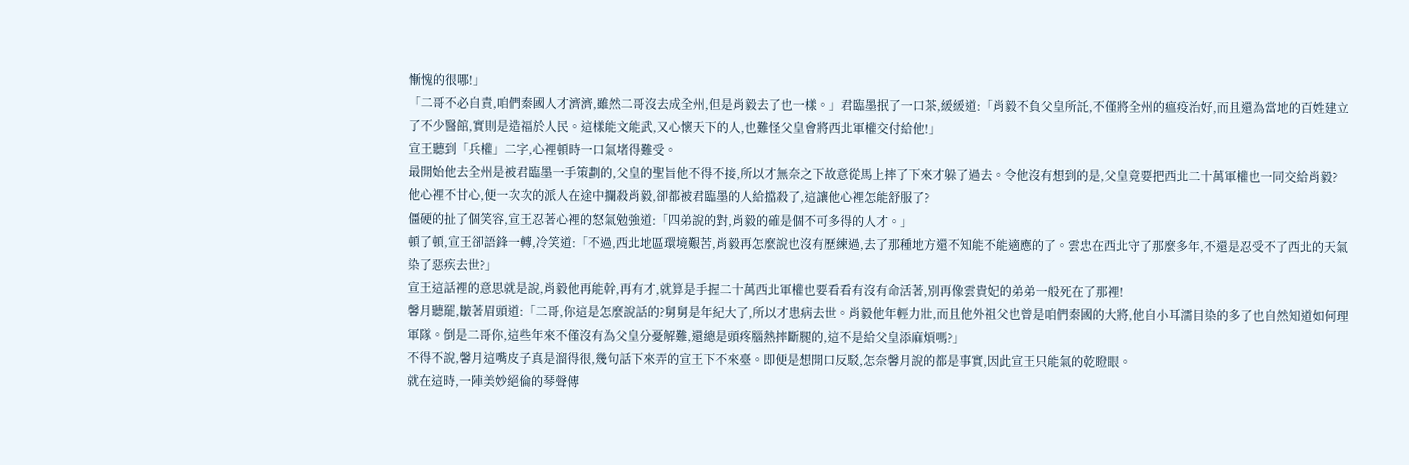慚愧的很哪!」
「二哥不必自責,咱們秦國人才濟濟,雖然二哥沒去成全州,但是肖毅去了也一樣。」君臨墨抿了一口茶,緩緩道:「肖毅不負父皇所託,不僅將全州的瘟疫治好,而且還為當地的百姓建立了不少醫館,實則是造福於人民。這樣能文能武,又心懷天下的人,也難怪父皇會將西北軍權交付給他!」
宣王聽到「兵權」二字,心裡頓時一口氣堵得難受。
最開始他去全州是被君臨墨一手策劃的,父皇的聖旨他不得不接,所以才無奈之下故意從馬上摔了下來才躲了過去。令他沒有想到的是,父皇竟要把西北二十萬軍權也一同交給肖毅?
他心裡不甘心,便一次次的派人在途中攔殺肖毅,卻都被君臨墨的人給擋殺了,這讓他心裡怎能舒服了?
僵硬的扯了個笑容,宣王忍著心裡的怒氣勉強道:「四弟說的對,肖毅的確是個不可多得的人才。」
頓了頓,宣王卻語鋒一轉,冷笑道:「不過,西北地區環境艱苦,肖毅再怎麼說也沒有歷練過,去了那種地方還不知能不能適應的了。雲忠在西北守了那麼多年,不還是忍受不了西北的天氣染了惡疾去世?」
宣王這話裡的意思就是說,肖毅他再能幹,再有才,就算是手握二十萬西北軍權也要看看有沒有命活著,別再像雲貴妃的弟弟一般死在了那裡!
馨月聽罷,皺著眉頭道:「二哥,你這是怎麼說話的?舅舅是年紀大了,所以才患病去世。肖毅他年輕力壯,而且他外祖父也曾是咱們秦國的大將,他自小耳濡目染的多了也自然知道如何理軍隊。倒是二哥你,這些年來不僅沒有為父皇分憂解難,還總是頭疼腦熱摔斷腿的,這不是給父皇添麻煩嗎?」
不得不說,馨月這嘴皮子真是溜得很,幾句話下來弄的宣王下不來臺。即便是想開口反駁,怎奈馨月說的都是事實,因此宣王只能氣的乾瞪眼。
就在這時,一陣美妙絕倫的琴聲傳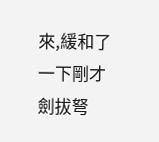來,緩和了一下剛才劍拔弩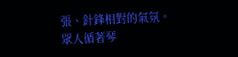張、針鋒相對的氣氛。
眾人循著琴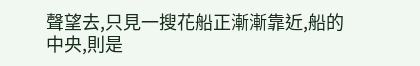聲望去,只見一搜花船正漸漸靠近,船的中央,則是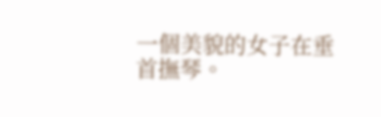一個美貌的女子在垂首撫琴。